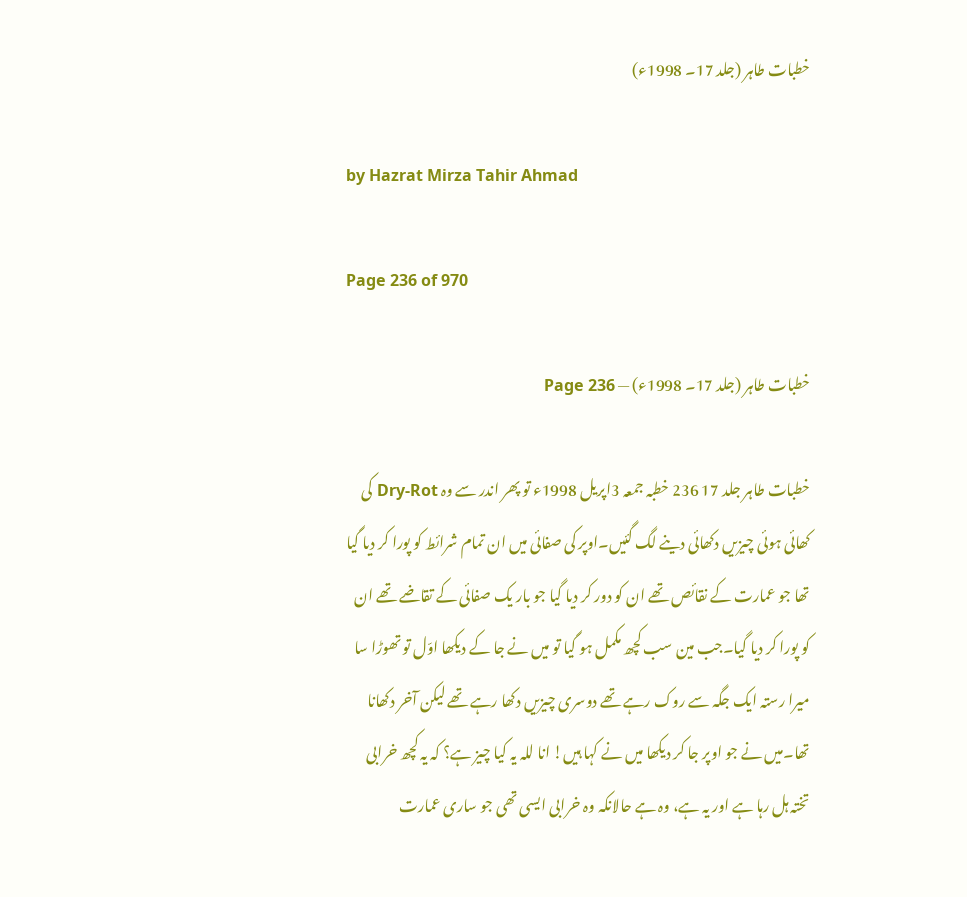خطبات طاہر (جلد 17۔ 1998ء)

by Hazrat Mirza Tahir Ahmad

Page 236 of 970

خطبات طاہر (جلد 17۔ 1998ء) — Page 236

خطبات طاہر جلد 17 236 خطبہ جمعہ 3اپریل 1998ء تو پھر اندر سے وہ Dry-Rot کی کھائی ہوئی چیزیں دکھائی دینے لگ گئیں۔اوپر کی صفائی میں ان تمام شرائط کو پورا کر دیا گیا تھا جو عمارت کے نقائص تھے ان کو دور کر دیا گیا جو بار یک صفائی کے تقاضے تھے ان کو پورا کر دیا گیا۔جب مین سب کچھ مکمل ہو گیا تو میں نے جا کے دیکھا اوّل تو تھوڑا سا میرا رستہ ایک جگہ سے روک رہے تھے دوسری چیزیں دکھا رہے تھے لیکن آخر دکھانا تھا۔میں نے جو اوپر جا کر دیکھا میں نے کہا ہیں! انا للہ یہ کیا چیز ہے؟ کہ یہ کچھ خرابی تختہ ہل رہا ہے اور یہ ہے، وہ ہے حالانکہ وہ خرابی ایسی تھی جو ساری عمارت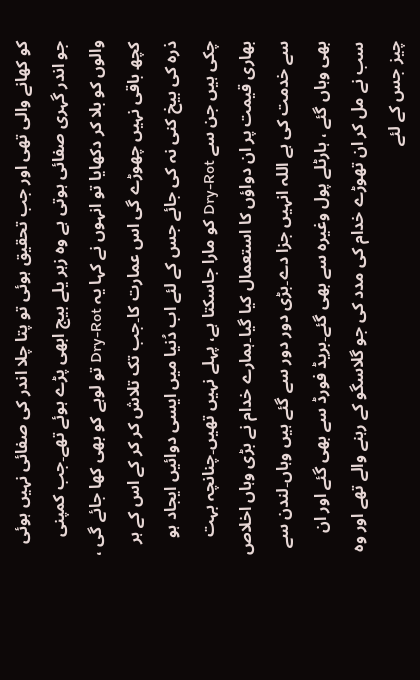کو کھانے والی تھی اور جب تحقیق ہوئی تو پتا چلا اندر کی صفائی نہیں ہوئی جو اندر گہری صفائی ہوتی ہے وہ زہر یلے بیج ابھی پڑے ہوئے تھے۔جب کمپنی والوں کو بلا کر دکھایا تو انہوں نے کہا یہ Dry-Rot تو لوہے کو بھی کھا جائے گی ، کچھ باقی نہیں چھوڑے گی اس عمارت کا۔جب تک تلاش کر کر کے اس کے ہر ذرہ کی بیخ کنی نہ کی جائے جس کے لئے اب دُنیا میں ایسی دوائیں ایجاد ہو چکی ہیں جن سے Dry-Rot کو مارا جاسکتا ہے، پہلے نہیں تھیں۔چنانچہ بہت بھاری قیمت پر ان دواؤں کا استعمال کیا گیا۔ہمارے خدام نے بڑی وہاں اخلاص سے خدمت کی ہے اللہ انہیں جزا دے۔بڑی دور دور سے گئے ہیں وہاں۔لندن سے بھی وہاں گئے ، ہارٹلے پول وغیرہ سے بھی گئے۔بریڈ فورڈ سے بھی گئے اور ان سب نے مل کر ان تھوڑے خدام کی مدد کی جو گلاسگو کے رہنے والے تھے اور وہ چیز جس کے لئے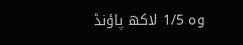وہ 1/5 لاکھ پاؤنڈ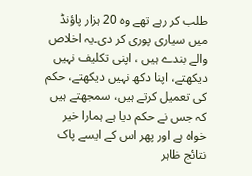طلب کر رہے تھے وہ 20 ہزار پاؤنڈ میں سیاری پوری کر دی۔یہ اخلاص والے بندے ہیں ، اپنی تکلیف نہیں دیکھتے، اپنا دکھ نہیں دیکھتے، حکم کی تعمیل کرتے ہیں، سمجھتے ہیں کہ جس نے حکم دیا ہے ہمارا خیر خواہ ہے اور پھر اس کے ایسے پاک نتائج ظاہر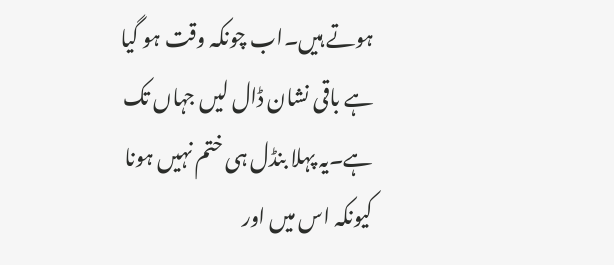ہوتے ہیں۔اب چونکہ وقت ہو گیا ہے باقی نشان ڈال لیں جہاں تک ہے۔یہ پہلا بنڈل ہی ختم نہیں ہونا کیونکہ اس میں اور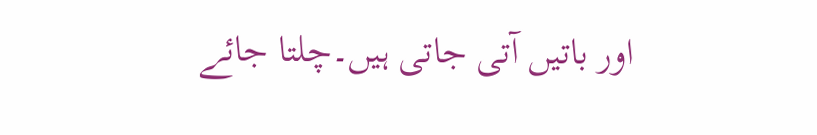اور باتیں آتی جاتی ہیں۔چلتا جائے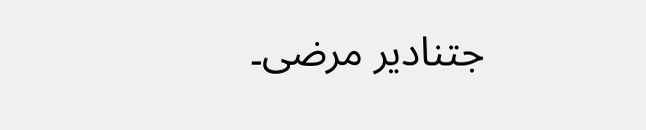جتنادیر مرضی۔